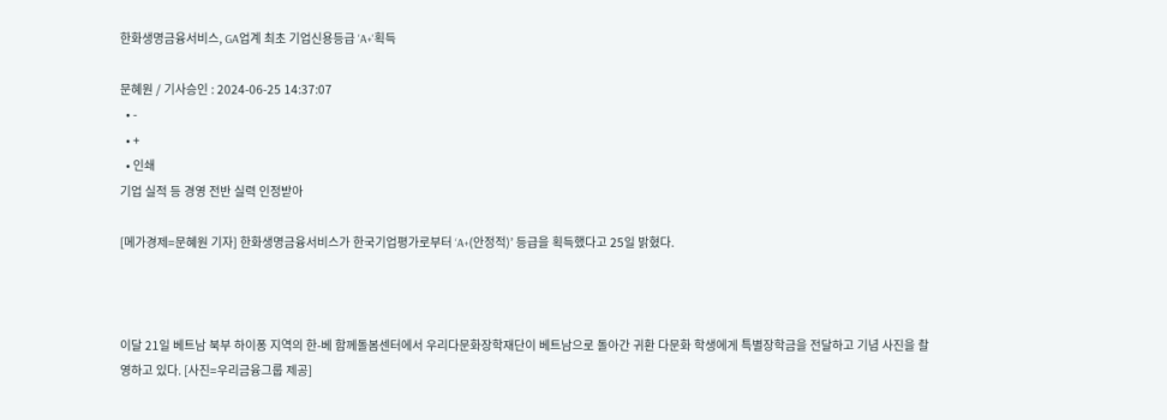한화생명금융서비스, GA업계 최초 기업신용등급 'A+'획득

문혜원 / 기사승인 : 2024-06-25 14:37:07
  • -
  • +
  • 인쇄
기업 실적 등 경영 전반 실력 인정받아

[메가경제=문혜원 기자] 한화생명금융서비스가 한국기업평가로부터 ‘A+(안정적)’ 등급을 획득했다고 25일 밝혔다.



이달 21일 베트남 북부 하이퐁 지역의 한-베 함께돌봄센터에서 우리다문화장학재단이 베트남으로 돌아간 귀환 다문화 학생에게 특별장학금을 전달하고 기념 사진을 촬영하고 있다. [사진=우리금융그룹 제공]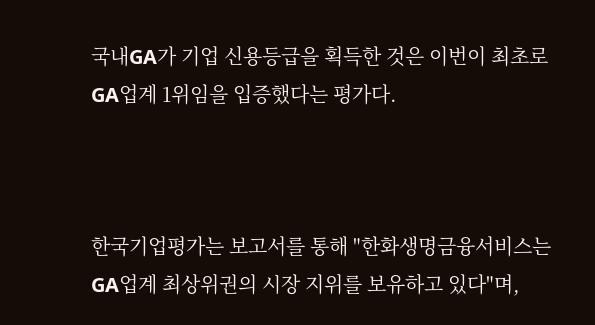국내GA가 기업 신용등급을 획득한 것은 이번이 최초로 GA업계 1위임을 입증했다는 평가다.



한국기업평가는 보고서를 통해 "한화생명금융서비스는 GA업계 최상위권의 시장 지위를 보유하고 있다"며,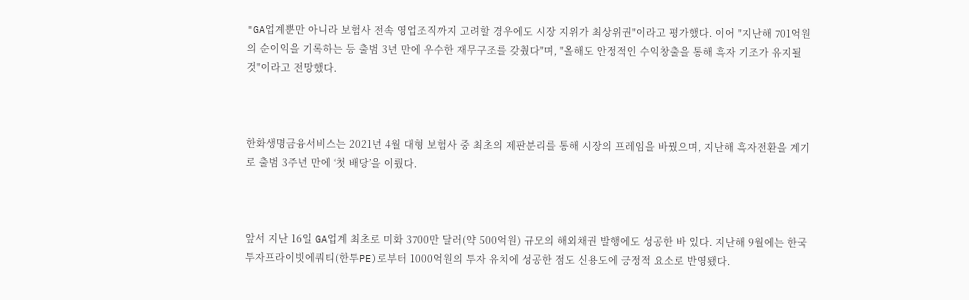"GA업계뿐만 아니라 보험사 전속 영업조직까지 고려할 경우에도 시장 지위가 최상위권"이라고 평가했다. 이어 "지난해 701억원의 순이익을 기록하는 등 출범 3년 만에 우수한 재무구조를 갖췄다"며, "올해도 안정적인 수익창출을 통해 흑자 기조가 유지될 것"이라고 전망했다.



한화생명금융서비스는 2021년 4월 대형 보험사 중 최초의 제판분리를 통해 시장의 프레임을 바꿨으며, 지난해 흑자전환을 계기로 출범 3주년 만에 ‘첫 배당’을 이뤘다.



앞서 지난 16일 GA업계 최초로 미화 3700만 달러(약 500억원) 규모의 해외채권 발행에도 성공한 바 있다. 지난해 9월에는 한국투자프라이빗에쿼티(한투PE)로부터 1000억원의 투자 유치에 성공한 점도 신용도에 긍정적 요소로 반영됐다.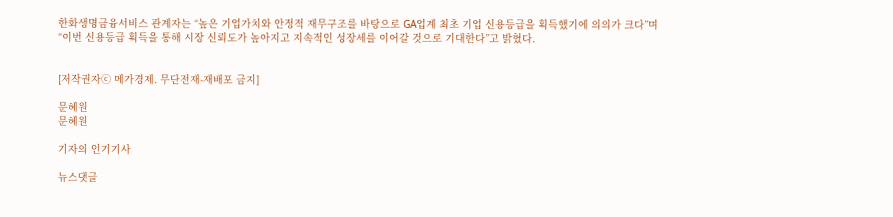한화생명금융서비스 관계자는 “높은 기업가치와 안정적 재무구조를 바탕으로 GA업계 최초 기업 신용등급을 획득했기에 의의가 크다”며 “이번 신용등급 획득을 통해 시장 신뢰도가 높아지고 지속적인 성장세를 이어갈 것으로 기대한다”고 밝혔다.


[저작권자ⓒ 메가경제. 무단전재-재배포 금지]

문혜원
문혜원

기자의 인기기사

뉴스댓글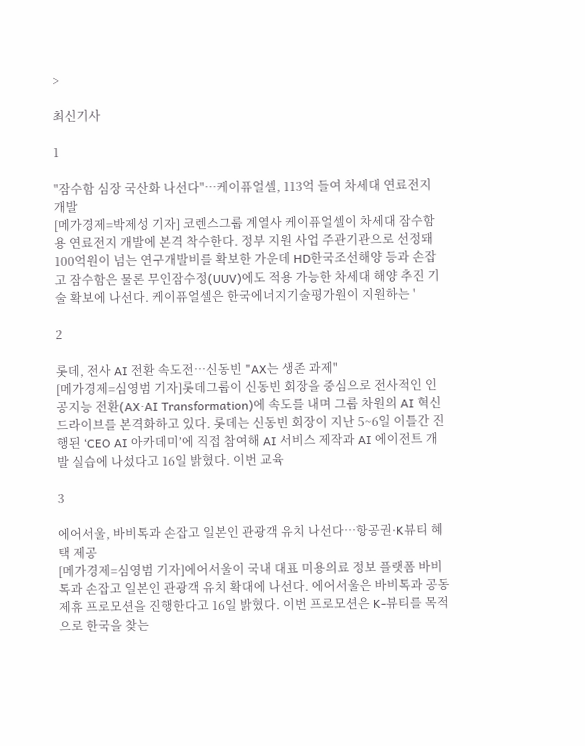>

최신기사

1

"잠수함 심장 국산화 나선다"…케이퓨얼셀, 113억 들여 차세대 연료전지 개발
[메가경제=박제성 기자] 코렌스그룹 계열사 케이퓨얼셀이 차세대 잠수함용 연료전지 개발에 본격 착수한다. 정부 지원 사업 주관기관으로 선정돼 100억원이 넘는 연구개발비를 확보한 가운데 HD한국조선해양 등과 손잡고 잠수함은 물론 무인잠수정(UUV)에도 적용 가능한 차세대 해양 추진 기술 확보에 나선다. 케이퓨얼셀은 한국에너지기술평가원이 지원하는 '

2

롯데, 전사 AI 전환 속도전…신동빈 "AX는 생존 과제"
[메가경제=심영범 기자]롯데그룹이 신동빈 회장을 중심으로 전사적인 인공지능 전환(AX·AI Transformation)에 속도를 내며 그룹 차원의 AI 혁신 드라이브를 본격화하고 있다. 롯데는 신동빈 회장이 지난 5~6일 이틀간 진행된 ‘CEO AI 아카데미’에 직접 참여해 AI 서비스 제작과 AI 에이전트 개발 실습에 나섰다고 16일 밝혔다. 이번 교육

3

에어서울, 바비톡과 손잡고 일본인 관광객 유치 나선다…항공권·K뷰티 혜택 제공
[메가경제=심영범 기자]에어서울이 국내 대표 미용의료 정보 플랫폼 바비톡과 손잡고 일본인 관광객 유치 확대에 나선다. 에어서울은 바비톡과 공동 제휴 프로모션을 진행한다고 16일 밝혔다. 이번 프로모션은 K-뷰티를 목적으로 한국을 찾는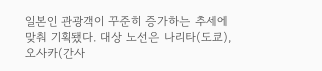일본인 관광객이 꾸준히 증가하는 추세에 맞춰 기획됐다. 대상 노선은 나리타(도쿄), 오사카(간사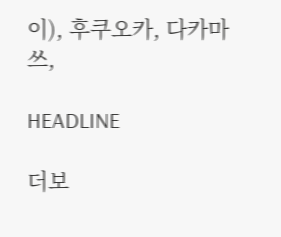이), 후쿠오카, 다카마쓰,

HEADLINE

더보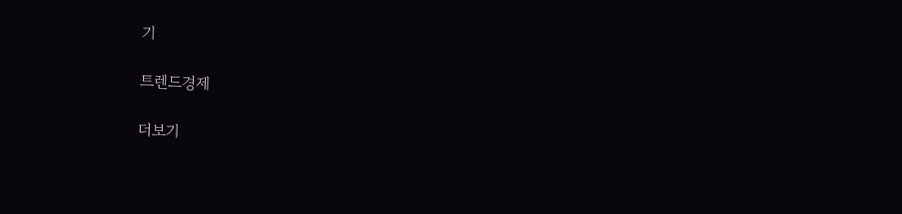기

트렌드경제

더보기